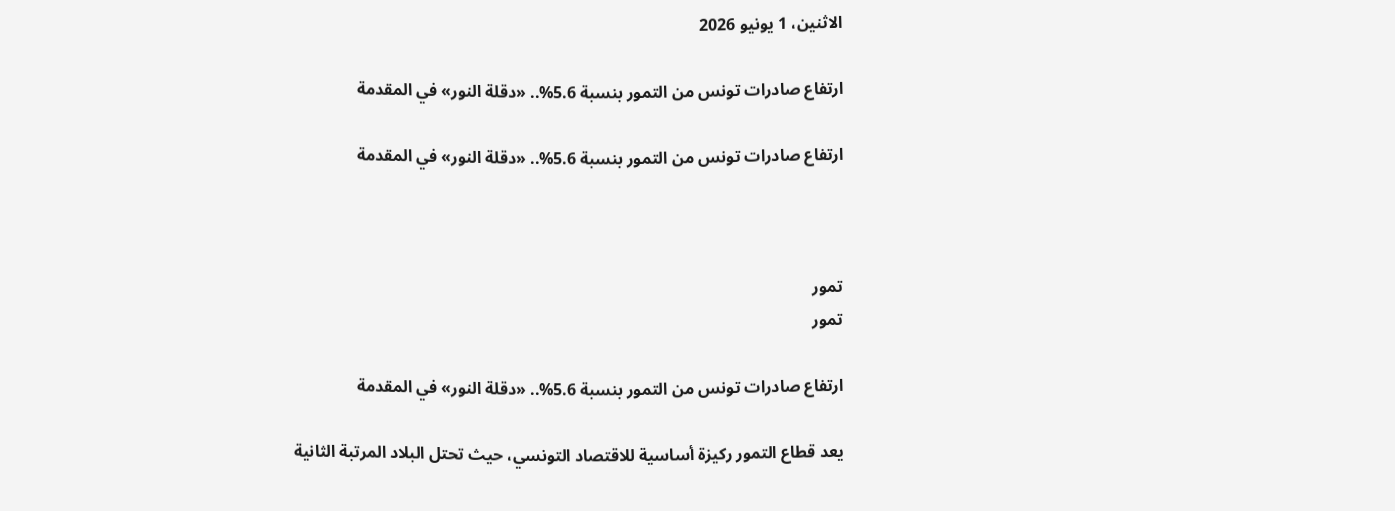الاثنين، 1 يونيو 2026

ارتفاع صادرات تونس من التمور بنسبة 5.6%.. «دقلة النور» في المقدمة

ارتفاع صادرات تونس من التمور بنسبة 5.6%.. «دقلة النور» في المقدمة



تمور
تمور

ارتفاع صادرات تونس من التمور بنسبة 5.6%.. «دقلة النور» في المقدمة

يعد قطاع التمور ركيزة أساسية للاقتصاد التونسي، حيث تحتل البلاد المرتبة الثانية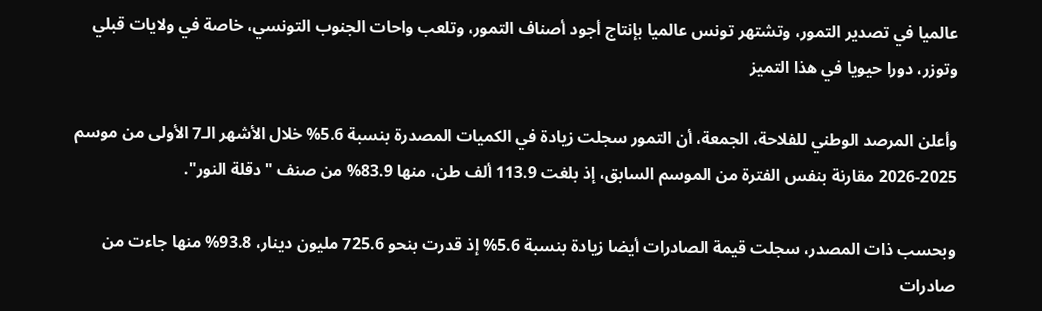عالميا في تصدير التمور، وتشتهر تونس عالميا بإنتاج أجود أصناف التمور، وتلعب واحات الجنوب التونسي، خاصة في ولايات قبلي وتوزر، دورا حيويا في هذا التميز

وأعلن المرصد الوطني للفلاحة، الجمعة، أن التمور سجلت زيادة في الكميات المصدرة بنسبة 5.6% خلال الأشهر الـ7 الأولى من موسم 2025-2026 مقارنة بنفس الفترة من الموسم السابق، إذ بلغت 113.9 ألف طن، منها 83.9% من صنف "دقلة النور".

وبحسب ذات المصدر، سجلت قيمة الصادرات أيضا زيادة بنسبة 5.6% إذ قدرت بنحو 725.6 مليون دينار، 93.8% منها جاءت من صادرات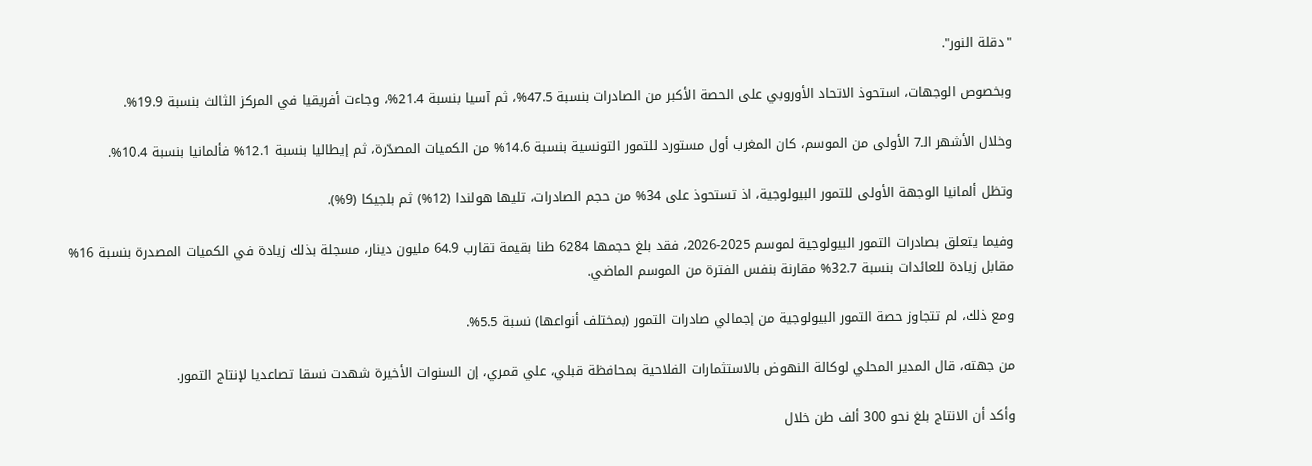"دقلة النور".

وبخصوص الوجهات، استحوذ الاتحاد الأوروبي على الحصة الأكبر من الصادرات بنسبة 47.5%، ثم آسيا بنسبة 21.4%، وجاءت أفريقيا في المركز الثالث بنسبة 19.9%.

وخلال الأشهر الـ7 الأولى من الموسم، كان المغرب أول مستورد للتمور التونسية بنسبة 14.6% من الكميات المصدّرة، ثم إيطاليا بنسبة 12.1% فألمانيا بنسبة 10.4%.

وتظل ألمانيا الوجهة الأولى للتمور البيولوجية، اذ تستحوذ على 34% من حجم الصادرات، تليها هولندا (12%) ثم بلجيكا (9%).

وفيما يتعلق بصادرات التمور البيولوجية لموسم 2025-2026، فقد بلغ حجمها 6284 طنا بقيمة تقارب 64.9 مليون دينار، مسجلة بذلك زيادة في الكميات المصدرة بنسبة 16% مقابل زيادة للعائدات بنسبة 32.7% مقارنة بنفس الفترة من الموسم الماضي.

ومع ذلك، لم تتجاوز حصة التمور البيولوجية من إجمالي صادرات التمور (بمختلف أنواعها) نسبة 5.5%.

من جهته، قال المدير المحلي لوكالة النهوض بالاستثمارات الفلاحية بمحافظة قبلي، علي قمري، إن السنوات الأخيرة شهدت نسقا تصاعديا لإنتاج التمور.

وأكد أن الانتاج بلغ نحو 300 ألف طن خلال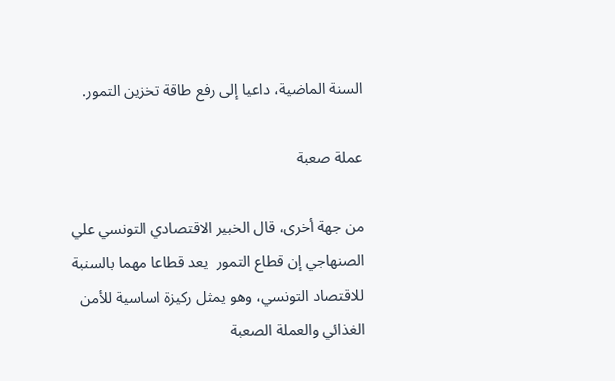السنة الماضية، داعيا إلى رفع طاقة تخزين التمور.

عملة صعبة

من جهة أخرى، قال الخبير الاقتصادي التونسي علي الصنهاجي إن قطاع التمور  يعد قطاعا مهما بالسنبة للاقتصاد التونسي، وهو يمثل ركيزة اساسية للأمن الغذائي والعملة الصعبة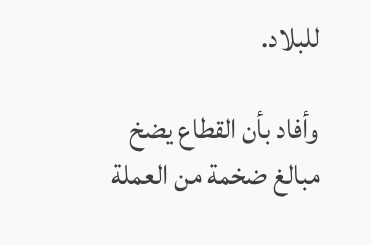للبلاد.

وأفاد بأن القطاع يضخ مبالغ ضخمة من العملة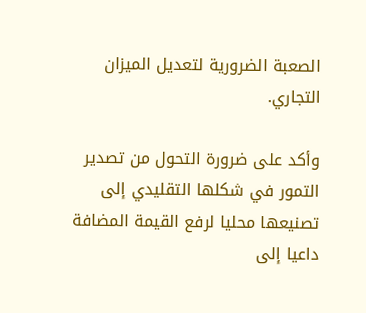الصعبة الضرورية لتعديل الميزان التجاري.

وأكد على ضرورة التحول من تصدير التمور في شكلها التقليدي إلى تصنيعها محليا لرفع القيمة المضافة داعيا إلى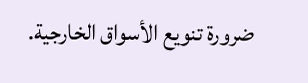ضرورة تنويع الأسواق الخارجية.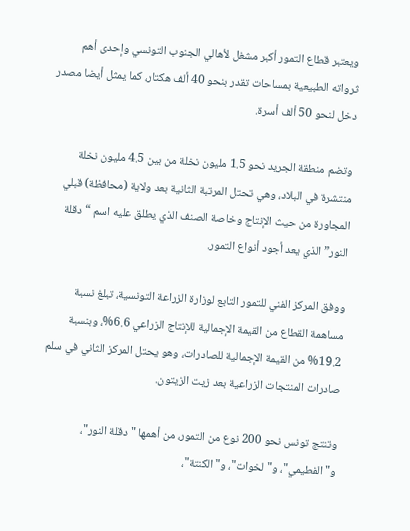ويعتبر قطاع التمور أكبر مشغل لأهالي الجنوب التونسي وإحدى أهم ثرواته الطبيعية بمساحات تقدر بنحو 40 ألف هكتار، كما يمثل أيضا مصدر دخل لنحو 50 ألف أسرة.

وتضم منطقة الجريد نحو 1.5 مليون نخلة من بين 4.5 مليون نخلة منتشرة في البلاد، وهي تحتل المرتبة الثانية بعد ولاية (محافظة) قبلي المجاورة من حيث الإنتاج وخاصة الصنف الذي يطلق عليه اسم “دقلة النور” الذي يعد أجود أنواع التمور.

ووفق المركز الفني للتمور التابع لوزارة الزراعة التونسية، تبلغ نسبة مساهمة القطاع من القيمة الإجمالية للإنتاج الزراعي 6.6%، وبنسبة 19.2% من القيمة الإجمالية للصادرات، وهو يحتل المركز الثاني في سلم صادرات المنتجات الزراعية بعد زيت الزيتون.

وتنتج تونس نحو 200 نوع من التمور، من أهمها "دقلة النور"، و"الفطيمي"، و"لخوات"، و"الكنتة"،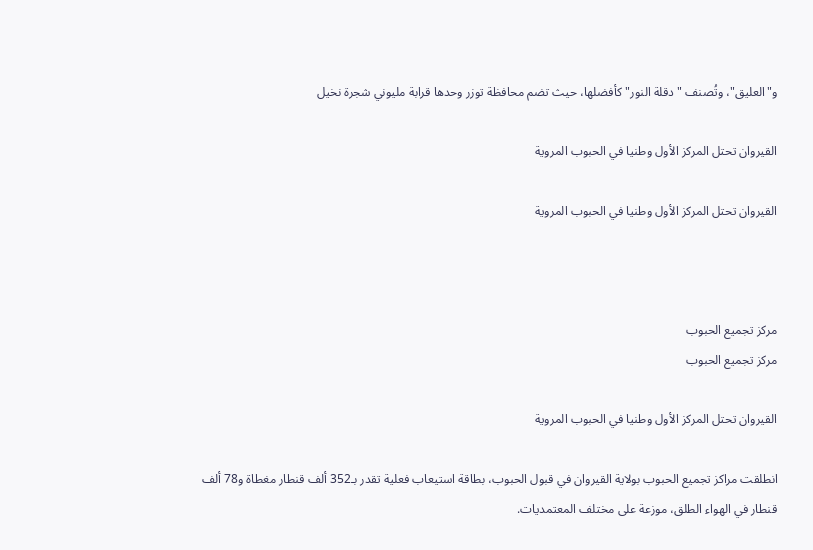و"العليق"، وتُصنف "دقلة النور" كأفضلها، حيث تضم محافظة توزر وحدها قرابة مليوني شجرة نخيل

القيروان تحتل المركز الأول وطنيا في الحبوب المروية

القيروان تحتل المركز الأول وطنيا في الحبوب المروية



مركز تجميع الحبوب
مركز تجميع الحبوب

القيروان تحتل المركز الأول وطنيا في الحبوب المروية

انطلقت مراكز تجميع الحبوب بولاية القيروان في قبول الحبوب، بطاقة استيعاب فعلية تقدر بـ352 ألف قنطار مغطاة و78 ألف قنطار في الهواء الطلق، موزعة على مختلف المعتمديات.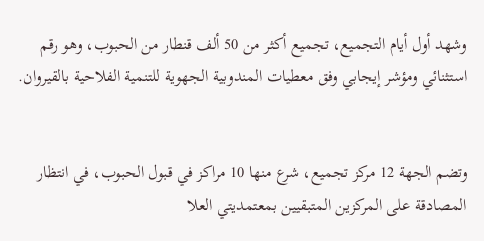وشهد أول أيام التجميع، تجميع أكثر من 50 ألف قنطار من الحبوب، وهو رقم استثنائي ومؤشر إيجابي وفق معطيات المندوبية الجهوية للتنمية الفلاحية بالقيروان.


وتضم الجهة 12 مركز تجميع، شرع منها 10 مراكز في قبول الحبوب، في انتظار المصادقة على المركزين المتبقيين بمعتمديتي العلا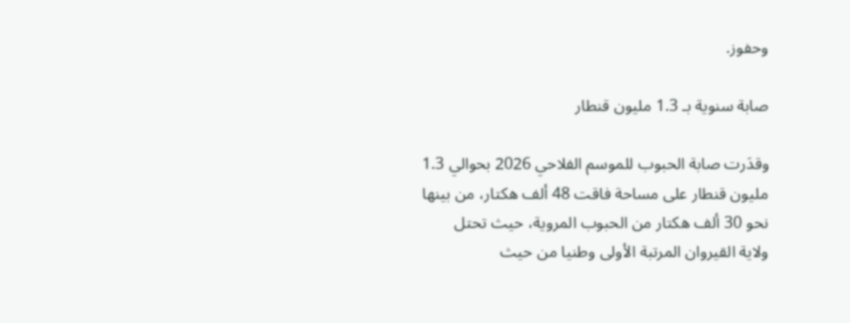وحفوز.

صابة سنوية بـ 1.3 مليون قنطار

وقدَرت صابة الحبوب للموسم الفلاحي 2026 بحوالي 1.3 مليون قنطار على مساحة فاقت 48 ألف هكتار، من بينها نحو 30 ألف هكتار من الحبوب المروية، حيث تحتل ولاية القيروان المرتبة الأولى وطنيا من حيث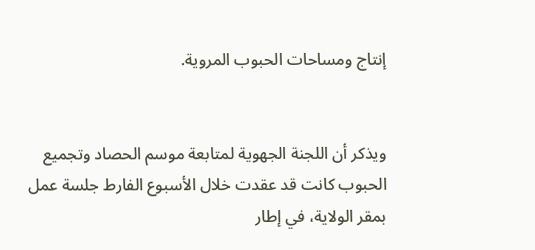إنتاج ومساحات الحبوب المروية.


ويذكر أن اللجنة الجهوية لمتابعة موسم الحصاد وتجميع الحبوب كانت قد عقدت خلال الأسبوع الفارط جلسة عمل بمقر الولاية، في إطار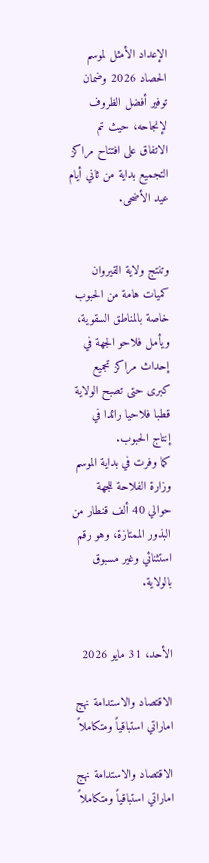الإعداد الأمثل لموسم الحصاد 2026 وضمان توفير أفضل الظروف لإنجاحه، حيث تم الاتفاق على افتتاح مراكز التجميع بداية من ثاني أيام عيد الأضحى.


وتنتج ولاية القيروان كميات هامة من الحبوب خاصة بالمناطق السقوية، ويأمل فلاحو الجهة في إحداث مراكز تجميع كبرى حتى تصبح الولاية قطبا فلاحيا رائدا في إنتاج الحبوب.
كما وفرت في بداية الموسم وزارة الفلاحة للجهة حوالي 40 ألف قنطار من البذور الممتازة، وهو رقم استثنائي وغير مسبوق بالولاية.


الأحد، 31 مايو 2026

الاقتصاد والاستدامة نهج اماراتي استباقياً ومتكاملاً

الاقتصاد والاستدامة نهج اماراتي استباقياً ومتكاملاً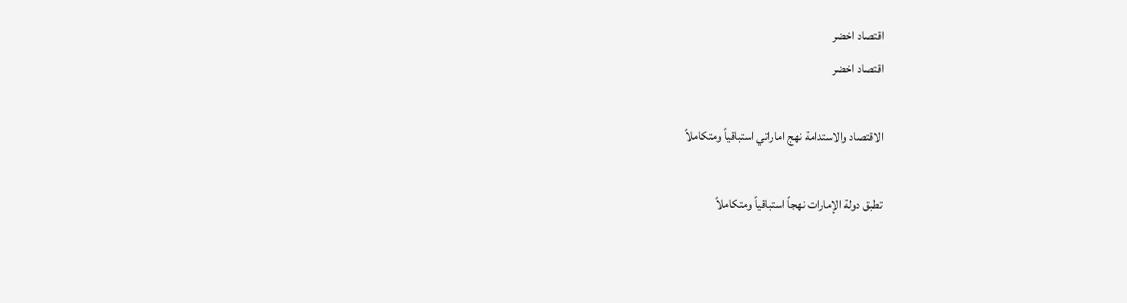اقتصاد اخضر
اقتصاد اخضر

الاقتصاد والاستدامة نهج اماراتي استباقياً ومتكاملاً

تطبق دولة الإمارات نهجاً استباقياً ومتكاملاً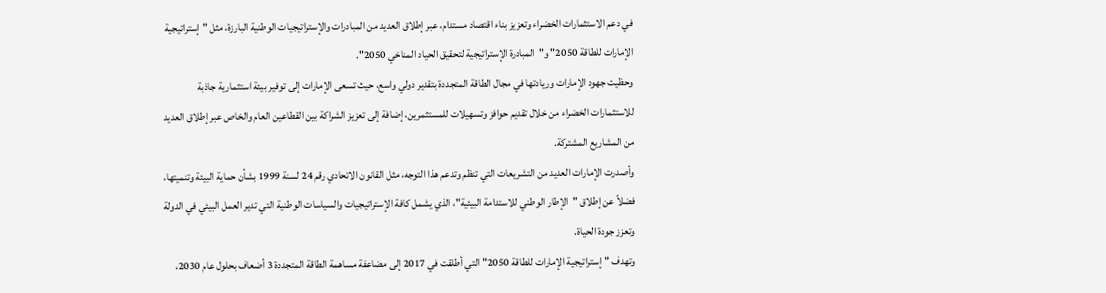في دعم الاستثمارات الخضراء وتعزيز بناء اقتصاد مستدام، عبر إطلاق العديد من المبادرات والإستراتيجيات الوطنية البارزة، مثل "إستراتيجية الإمارات للطاقة 2050" و"المبادرة الإستراتيجية لتحقيق الحياد المناخي 2050".
وحظيت جهود الإمارات وريادتها في مجال الطاقة المتجددة بتقدير دولي واسع، حيث تسعى الإمارات إلى توفير بيئة استثمارية جاذبة للاستثمارات الخضراء من خلال تقديم حوافز وتسهيلات للمستثمرين، إضافة إلى تعزيز الشراكة بين القطاعين العام والخاص عبر إطلاق العديد من المشاريع المشتركة.
وأصدرت الإمارات العديد من التشريعات التي تنظم وتدعم هذا التوجه، مثل القانون الاتحادي رقم 24 لسنة 1999 بشأن حماية البيئة وتنميتها، فضلاً عن إطلاق "الإطار الوطني للاستدامة البيئية"، الذي يشمل كافة الإستراتيجيات والسياسات الوطنية التي تدير العمل البيئي في الدولة وتعزز جودة الحياة.
وتهدف "إستراتيجية الإمارات للطاقة 2050" التي أطلقت في 2017 إلى مضاعفة مساهمة الطاقة المتجددة 3 أضعاف بحلول عام 2030،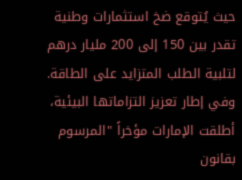حيث يُتوقع ضخ استثمارات وطنية تقدر بين 150 إلى 200 مليار درهم لتلبية الطلب المتزايد على الطاقة.
وفي إطار تعزيز التزاماتها البيئية، أطلقت الإمارات مؤخراً "المرسوم بقانون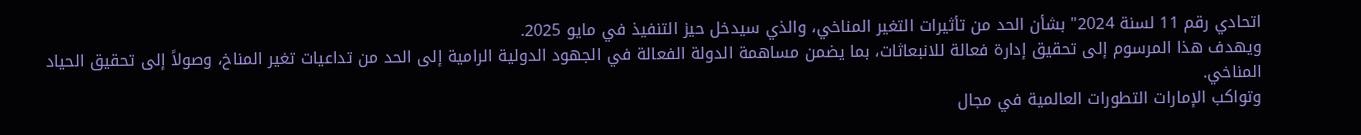اتحادي رقم 11 لسنة 2024" بشأن الحد من تأثيرات التغير المناخي، والذي سيدخل حيز التنفيذ في مايو 2025.
ويهدف هذا المرسوم إلى تحقيق إدارة فعالة للانبعاثات، بما يضمن مساهمة الدولة الفعالة في الجهود الدولية الرامية إلى الحد من تداعيات تغير المناخ، وصولاً إلى تحقيق الحياد المناخي.
وتواكب الإمارات التطورات العالمية في مجال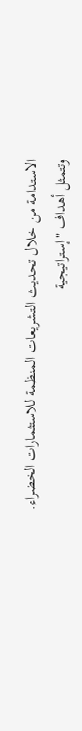الاستدامة من خلال تحديث التشريعات المنظمة للاستثمارات الخضراء.
وتتمثل أهداف "إستراتيجية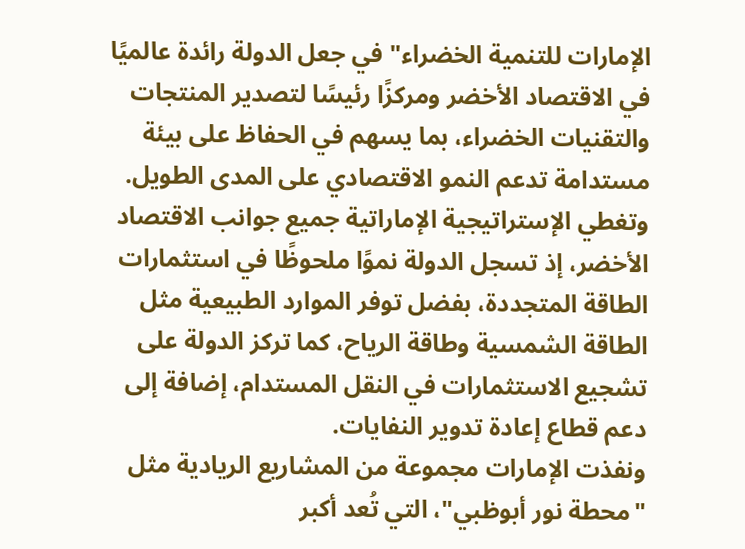الإمارات للتنمية الخضراء" في جعل الدولة رائدة عالميًا في الاقتصاد الأخضر ومركزًا رئيسًا لتصدير المنتجات والتقنيات الخضراء، بما يسهم في الحفاظ على بيئة مستدامة تدعم النمو الاقتصادي على المدى الطويل.
وتغطي الإستراتيجية الإماراتية جميع جوانب الاقتصاد الأخضر، إذ تسجل الدولة نموًا ملحوظًا في استثمارات الطاقة المتجددة، بفضل توفر الموارد الطبيعية مثل الطاقة الشمسية وطاقة الرياح، كما تركز الدولة على تشجيع الاستثمارات في النقل المستدام، إضافة إلى دعم قطاع إعادة تدوير النفايات.
ونفذت الإمارات مجموعة من المشاريع الريادية مثل "محطة نور أبوظبي"، التي تُعد أكبر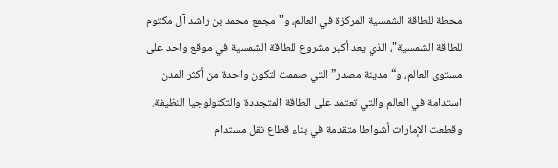محطة للطاقة الشمسية المركزة في العالم، و"مجمع محمد بن راشد آل مكتوم للطاقة الشمسية"، الذي يعد أكبر مشروع للطاقة الشمسية في موقع واحد على مستوى العالم، و“مدينة مصدر” التي صممت لتكون واحدة من أكثر المدن استدامة في العالم والتي تعتمد على الطاقة المتجددة والتكنولوجيا النظيفة.
وقطعت الإمارات أشواطا متقدمة في بناء قطاع نقل مستدام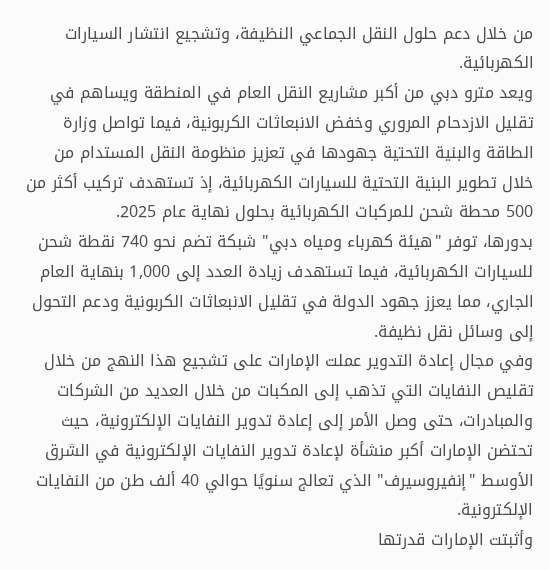من خلال دعم حلول النقل الجماعي النظيفة، وتشجيع انتشار السيارات الكهربائية.
ويعد مترو دبي من أكبر مشاريع النقل العام في المنطقة ويساهم في تقليل الازدحام المروري وخفض الانبعاثات الكربونية، فيما تواصل وزارة الطاقة والبنية التحتية جهودها في تعزيز منظومة النقل المستدام من خلال تطوير البنية التحتية للسيارات الكهربائية، إذ تستهدف تركيب أكثر من 500 محطة شحن للمركبات الكهربائية بحلول نهاية عام 2025.
بدورها، توفر "هيئة كهرباء ومياه دبي" شبكة تضم نحو 740 نقطة شحن للسيارات الكهربائية، فيما تستهدف زيادة العدد إلى 1,000 بنهاية العام الجاري، مما يعزز جهود الدولة في تقليل الانبعاثات الكربونية ودعم التحول إلى وسائل نقل نظيفة.
وفي مجال إعادة التدوير عملت الإمارات على تشجيع هذا النهج من خلال تقليص النفايات التي تذهب إلى المكبات من خلال العديد من الشركات والمبادرات، حتى وصل الأمر إلى إعادة تدوير النفايات الإلكترونية، حيث تحتضن الإمارات أكبر منشأة لإعادة تدوير النفايات الإلكترونية في الشرق الأوسط "إنفيروسيرف" الذي تعالج سنويًا حوالي 40 ألف طن من النفايات الإلكترونية.
وأثبتت الإمارات قدرتها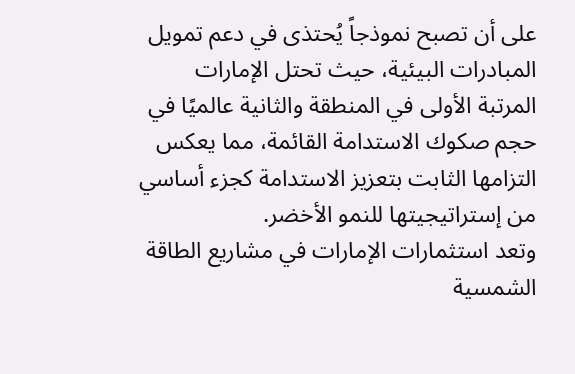على أن تصبح نموذجاً يُحتذى في دعم تمويل المبادرات البيئية، حيث تحتل الإمارات المرتبة الأولى في المنطقة والثانية عالميًا في حجم صكوك الاستدامة القائمة، مما يعكس التزامها الثابت بتعزيز الاستدامة كجزء أساسي من إستراتيجيتها للنمو الأخضر.
وتعد استثمارات الإمارات في مشاريع الطاقة الشمسية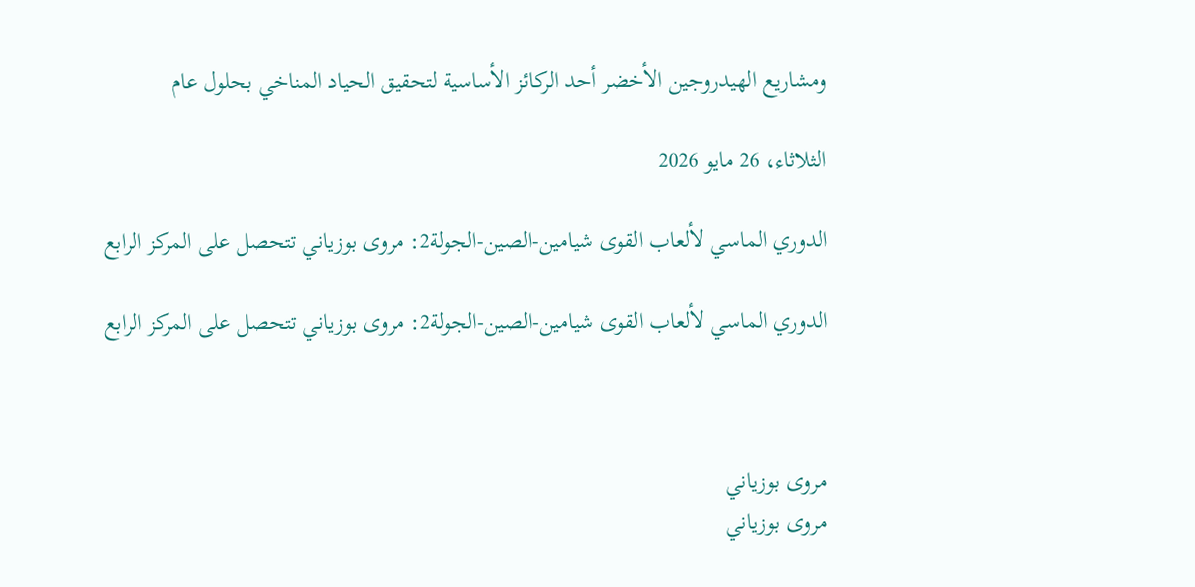ومشاريع الهيدروجين الأخضر أحد الركائز الأساسية لتحقيق الحياد المناخي بحلول عام

الثلاثاء، 26 مايو 2026

الدوري الماسي لألعاب القوى شيامين-الصين-الجولة2: مروى بوزياني تتحصل على المركز الرابع

الدوري الماسي لألعاب القوى شيامين-الصين-الجولة2: مروى بوزياني تتحصل على المركز الرابع



مروى بوزياني
مروى بوزياني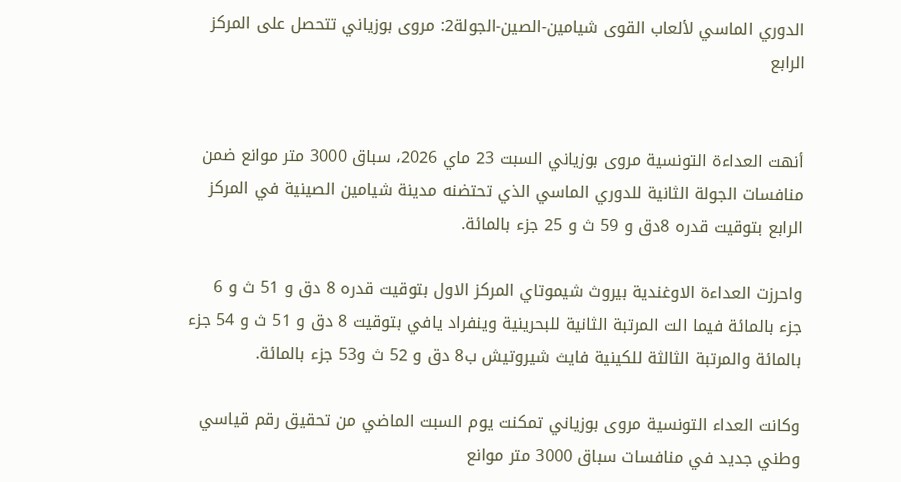الدوري الماسي لألعاب القوى شيامين-الصين-الجولة2: مروى بوزياني تتحصل على المركز الرابع


أنهت العداءة التونسية مروى بوزياني السبت 23 ماي 2026، سباق 3000 متر موانع ضمن منافسات الجولة الثانية للدوري الماسي الذي تحتضنه مدينة شيامين الصينية في المركز الرابع بتوقيت قدره 8دق و 59 ث و 25 جزء بالمائة.

واحرزت العداءة الاوغندية بيروث شيموتاي المركز الاول بتوقيت قدره 8 دق و 51 ث و 6 جزء بالمائة فيما الت المرتبة الثانية للبحرينية وينفراد يافي بتوقيت 8 دق و 51 ث و 54 جزء بالمائة والمرتبة الثالثة للكينية فايث شيروتيش ب8 دق و 52 ث و53 جزء بالمائة.

وكانت العداء التونسية مروى بوزياني تمكنت يوم السبت الماضي من تحقيق رقم قياسي وطني جديد في منافسات سباق 3000 متر موانع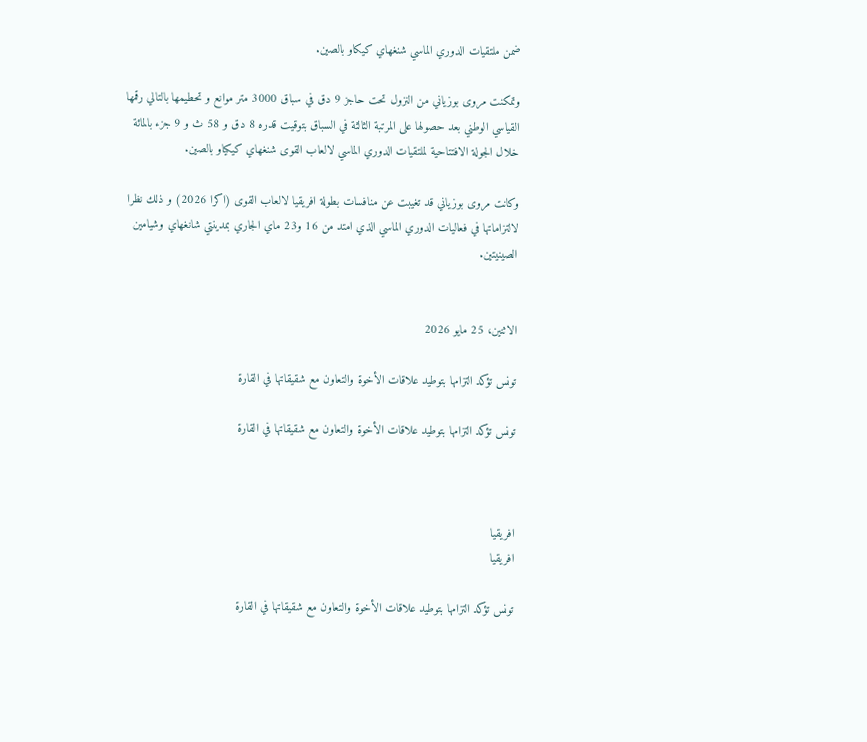ضمن ملتقيات الدوري الماسي شنغهاي كيكاو بالصين.

وتمكنت مروى بوزياني من النزول تحت حاجز 9 دق في سباق 3000 متر موانع و تحطيمها بالتالي رقمها القياسي الوطني بعد حصولها على المرتبة الثالثة في السباق بتوقيت قدره 8 دق و 58 ث و 9 جزء بالمائة خلال الجولة الافتتاحية لملتقيات الدوري الماسي لالعاب القوى شنغهاي كيكياو بالصين.

وكانت مروى بوزياني قد تغيبت عن منافسات بطولة افريقيا لالعاب القوى (اكرا 2026) و ذلك نظرا لالتزاماتها في فعاليات الدوري الماسي الذي امتد من 16 و23 ماي الجاري بمدينتي شانغهاي وشيامين الصينيتين.


الاثنين، 25 مايو 2026

تونس تؤكد التزامها بتوطيد علاقات الأخوة والتعاون مع شقيقاتها في القارة

تونس تؤكد التزامها بتوطيد علاقات الأخوة والتعاون مع شقيقاتها في القارة



افريقيا
افريقيا

تونس تؤكد التزامها بتوطيد علاقات الأخوة والتعاون مع شقيقاتها في القارة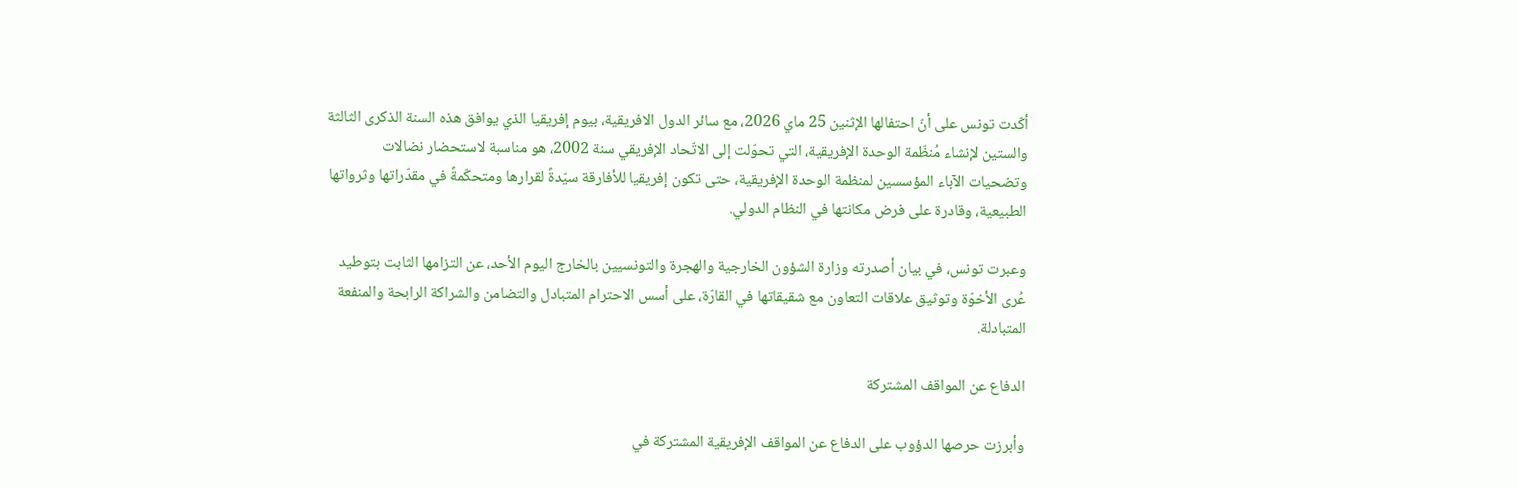أكّدت تونس على أنّ احتفالها الإثنين 25 ماي 2026، مع سائر الدول الافريقية، بيوم إفريقيا الذي يوافق هذه السنة الذكرى الثالثة والستين لإنشاء مُنظّمة الوحدة الإفريقية، التي تحوّلت إلى الاتّحاد الإفريقي سنة 2002، هو مناسبة لاستحضار نضالات وتضحيات الآباء المؤسسين لمنظمة الوحدة الإفريقية، حتى تكون إفريقيا للأفارقة سيّدةً لقرارها ومتحكّمةً في مقدّراتها وثرواتها الطبيعية، وقادرة على فرض مكانتها في النظام الدولي.

وعبرت تونس، في بيان أصدرته وزارة الشؤون الخارجية والهجرة والتونسيين بالخارج اليوم الأحد، عن التزامها الثابت بتوطيد عُرى الأخوّة وتوثيق علاقات التعاون مع شقيقاتها في القارّة، على أسس الاحترام المتبادل والتضامن والشراكة الرابحة والمنفعة المتبادلة.

الدفاع عن المواقف المشتركة

وأبرزت حرصها الدؤوب على الدفاع عن المواقف الإفريقية المشتركة في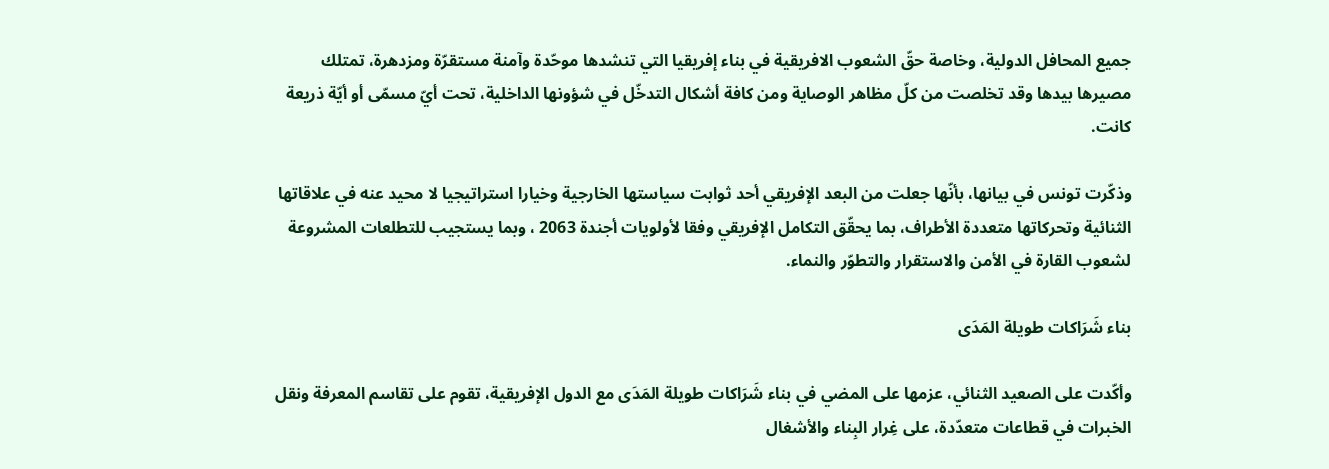جميع المحافل الدولية، وخاصة حقّ الشعوب الافريقية في بناء إفريقيا التي تنشدها موحّدة وآمنة مستقرّة ومزدهرة، تمتلك مصيرها بيدها وقد تخلصت من كلّ مظاهر الوصاية ومن كافة أشكال التدخّل في شؤونها الداخلية، تحت أيّ مسمّى أو أيّة ذريعة كانت.

وذكّرت تونس في بيانها، بأنّها جعلت من البعد الإفريقي أحد ثوابت سياستها الخارجية وخيارا استراتيجيا لا محيد عنه في علاقاتها الثنائية وتحركاتها متعددة الأطراف، بما يحقّق التكامل الإفريقي وفقا لأولويات أجندة 2063 ، وبما يستجيب للتطلعات المشروعة لشعوب القارة في الأمن والاستقرار والتطوّر والنماء.

بناء شَرَاكات طويلة المَدَى

وأكّدت على الصعيد الثنائي، عزمها على المضي في بناء شَرَاكات طويلة المَدَى مع الدول الإفريقية، تقوم على تقاسم المعرفة ونقل الخبرات في قطاعات متعدّدة، على غِرار البِناء والأشغال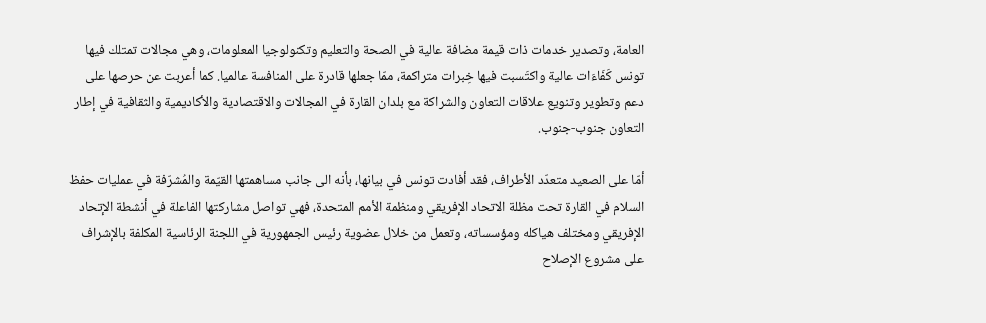العامة، وتصدير خدمات ذات قيمة مضافة عالية في الصحة والتعليم وتكنولوجيا المعلومات، وهي مجالات تمتلك فيها تونس كَفَاءَات عالية واكتَسبت فيها خِبرات متراكمة، ممّا جعلها قادرة على المنافسة عالميا. كما أعربت عن حرصها على دعم وتطوير وتنويع علاقات التعاون والشراكة مع بلدان القارة في المجالات والاقتصادية والأكاديمية والثقافية في إطار التعاون جنوب-جنوب.

أمّا على الصعيد متعدّد الأطراف، فقد أفادت تونس في بيانها، بأنه الى جانب مساهمتها القيّمة والمُشرّفة في عمليات حفظ السلام في القارة تحت مظلة الاتحاد الإفريقي ومنظمة الأمم المتحدة، فهي تواصل مشاركتها الفاعلة في أنشطة الإتحاد الإفريقي ومختلف هياكله ومؤسساته، وتعمل من خلال عضوية رئيس الجمهورية في اللجنة الرئاسية المكلفة بالإشراف على مشروع الإصلاح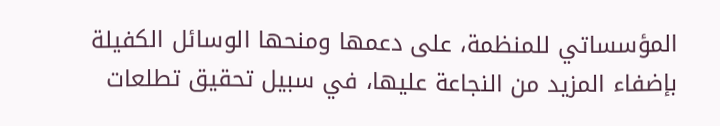المؤسساتي للمنظمة، على دعمها ومنحها الوسائل الكفيلة بإضفاء المزيد من النجاعة عليها، في سبيل تحقيق تطلعات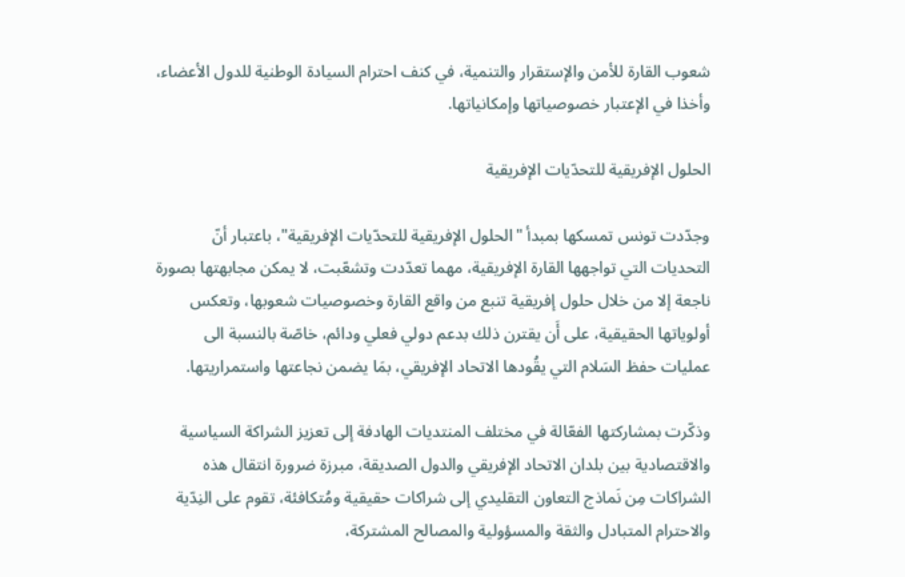شعوب القارة للأمن والإستقرار والتنمية، في كنف احترام السيادة الوطنية للدول الأعضاء، وأخذا في الإعتبار خصوصياتها وإمكانياتها.

الحلول الإفريقية للتحدّيات الإفريقية

وجدّدت تونس تمسكها بمبدأ "الحلول الإفريقية للتحدّيات الإفريقية"، باعتبار أنّ التحديات التي تواجهها القارة الإفريقية، مهما تعدّدت وتشعّبت، لا يمكن مجابهتها بصورة ناجعة إلا من خلال حلول إفريقية تنبع من واقع القارة وخصوصيات شعوبها، وتعكس أولوياتها الحقيقية، على أَن يقترن ذلك بدعم دولي فعلي ودائم، خاصّة بالنسبة الى عمليات حفظ السَلام التي يقُودها الاتحاد الإفريقي، بمَا يضمن نجاعتها واستمراريتها.

وذكّرت بمشاركتها الفعّالة في مختلف المنتديات الهادفة إلى تعزيز الشراكة السياسية والاقتصادية بين بلدان الاتحاد الإفريقي والدول الصديقة، مبرزة ضرورة انتقال هذه الشراكات مِن نَماذج التعاون التقليدي إلى شراكات حقيقية ومُتكافئة، تقوم على النِدّية والاحترام المتبادل والثقة والمسؤولية والمصالح المشتركة،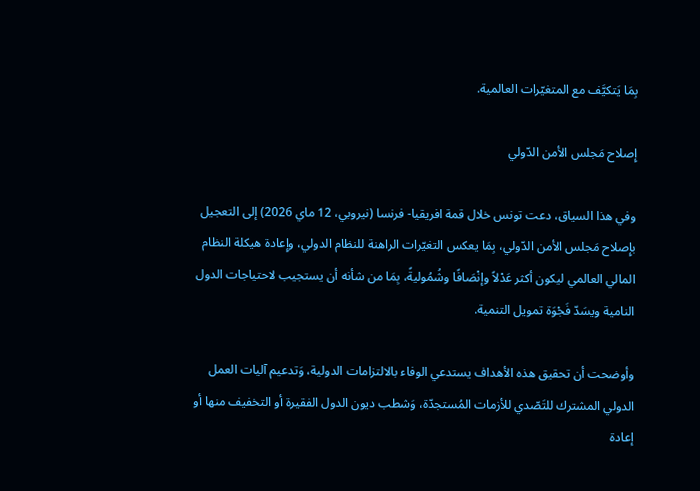بِمَا يَتكيَّف مع المتغيّرات العالمية.

إِصلاح مَجلس الأمن الدّولي

وفي هذا السياق، دعت تونس خلال قمة افريقيا- فرنسا (نيروبي، 12 ماي 2026) إلى التعجيل بإِصلاح مَجلس الأمن الدّولي، بِمَا يعكس التغيّرات الراهنة للنظام الدولي، وإِعادة هيكلة النظام المالي العالمي ليكون أكثر عَدْلاً وإنْصَافًا وشُمُوليةً، بِمَا من شأنه أن يستجيب لاحتياجات الدول النامية ويسَدّ فَجْوَة تمويل التنمية.

وأوضحت أن تحقيق هذه الأهداف يستدعي الوفاء بالالتزامات الدولية، وَتدعيم آليات العمل الدولي المشترك للتَصّدي للأزمات المُستجدّة، وَشطب ديون الدول الفقيرة أو التخفيف منها أو إعادة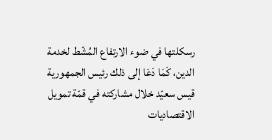رسكلتها في ضوء الارتفاع المُشّط لخدمة الدين، كَمَا دَعَا إلى ذلك رئيس الجمهورية قيس سعيّد خلال مشاركته في قمّة تمويل الاقتصاديات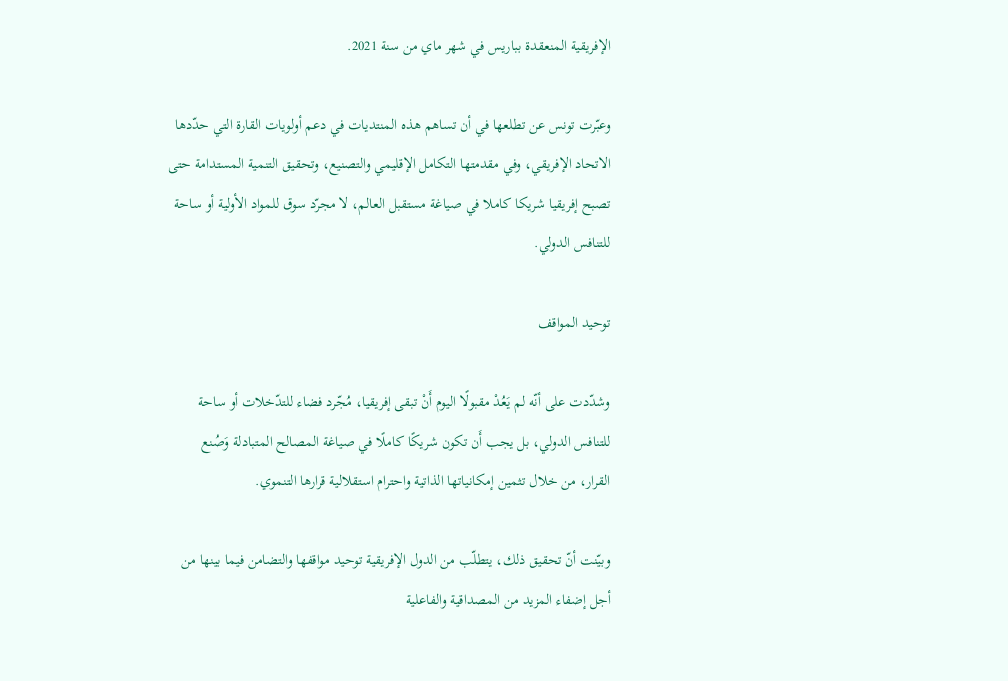الإفريقية المنعقدة بباريس في شهر ماي من سنة 2021.

وعبّرت تونس عن تطلعها في أن تساهم هذه المنتديات في دعم أولويات القارة التي حدّدها الاتحاد الإفريقي، وفي مقدمتها التكامل الإقليمي والتصنيع، وتحقيق التنمية المستدامة حتى تصبح إفريقيا شريكا كاملا في صياغة مستقبل العالم، لا مجرّد سوق للمواد الأولية أو ساحة للتنافس الدولي.

توحيد المواقف

وشدّدت على أنّه لم يَعُدْ مقبولًا اليوم أَنْ تبقى إفريقيا، مُجّرد فضاء للتدّخلات أو ساحة للتنافس الدولي، بل يجب أَن تكون شريكًا كاملًا في صياغة المصالح المتبادلة وَصُنع القرار، من خلال تثمين إمكانياتها الذاتية واحترام استقلالية قرارها التنموي.

وبيّنت أنّ تحقيق ذلك، يتطلّب من الدول الإفريقية توحيد مواقفها والتضامن فيما بينها من أجل إضفاء المزيد من المصداقية والفاعلية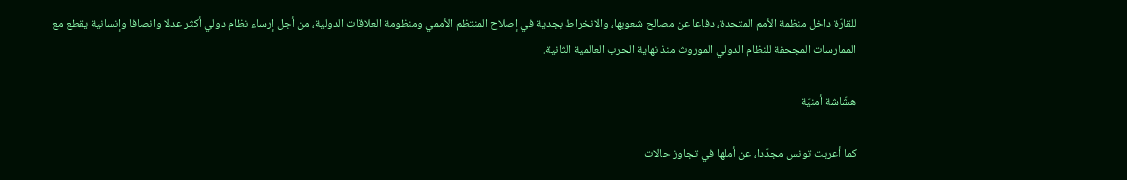للقارّة داخل منظمة الأمم المتحدة، دفاعا عن مصالح شعوبها، والانخراط بجدية في إصلاح المنتظم الأممي ومنظومة العلاقات الدولية، من أجل إرساء نظام دولي أكثر عدلا وانصافا وإنسانية يقطع مع الممارسات المجحفة للنظام الدولي الموروث منذ نهاية الحرب العالمية الثانية.

هشّاشة أمنيّة

كما أعربت تونس مجدّدا، عن أملها في تجاوز حالات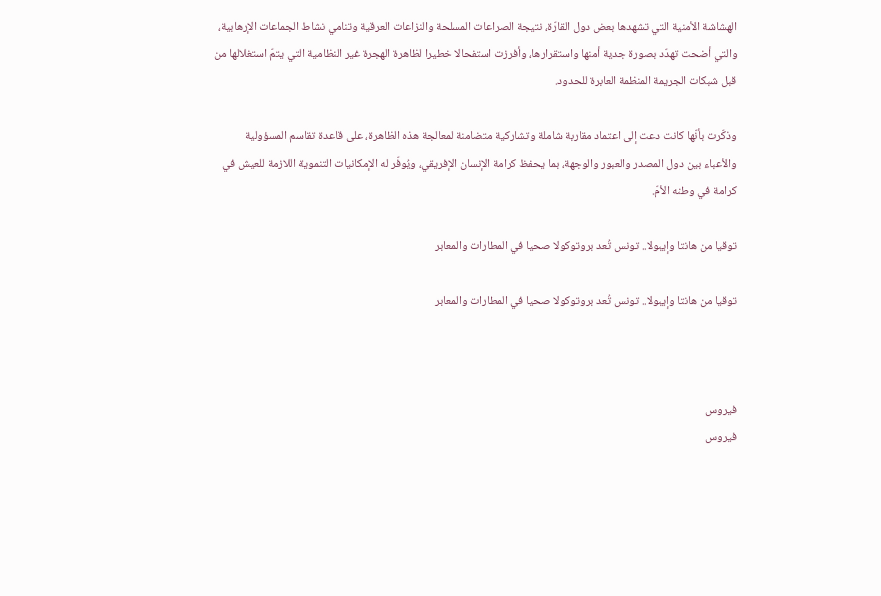الهشاشة الأمنية التي تشهدها بعض دول القارّة، نتيجة الصراعات المسلحة والنزاعات العرقية وتنامي نشاط الجماعات الإرهابية، والتي أضحت تهدّد بصورة جدية أمنها واستقرارها، وأفرزت استفحالا خطيرا لظاهرة الهجرة غير النظامية التي يتمّ استغلالها من قبل شبكات الجريمة المنظمة العابرة للحدود.

وذكّرت بأنّها كانت دعت إلى اعتماد مقاربة شاملة وتشاركية متضامنة لمعالجة هذه الظاهرة، على قاعدة تقاسم المسؤولية والأعباء بين دول المصدر والعبور والوجهة، بما يحفظ كرامة الإنسان الإفريقي، ويُوفّر له الإمكانيات التنموية اللازمة للعيش في كرامة في وطنه الأمّ.

توقيا من هانتا وإيبولا.. تونس تُعد بروتوكولا صحيا في المطارات والمعابر

توقيا من هانتا وإيبولا.. تونس تُعد بروتوكولا صحيا في المطارات والمعابر



فيروس
فيروس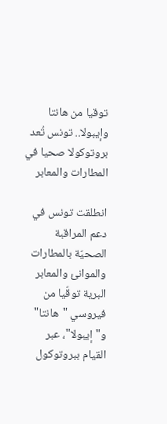توقيا من هانتا وإيبولا.. تونس تُعد بروتوكولا صحيا في المطارات والمعابر

انطلقت تونس في دعم المراقبة الصحيّة بالمطارات والموانئ والمعابر البرية توقّيا من فيروسي "هانتا" و"إيبولا"، عبر القيام ببروتوكول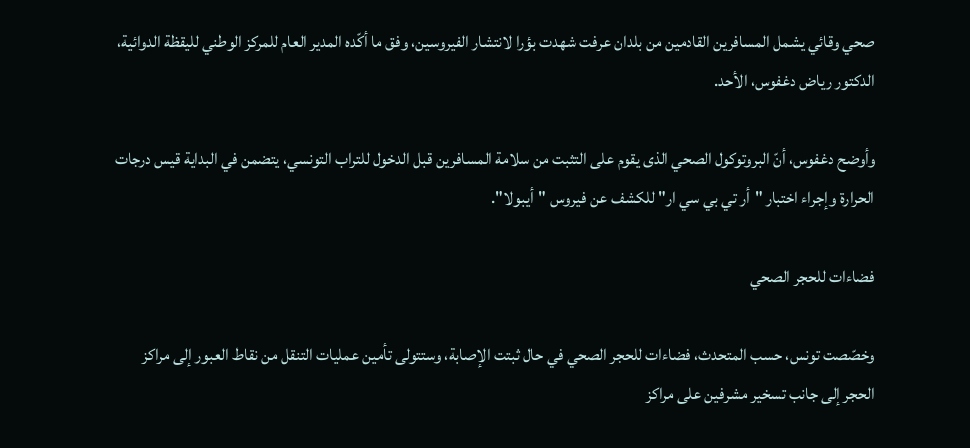صحي وقائي يشمل المسافرين القادمين من بلدان عرفت شهدت بؤرا لانتشار الفيروسين، وفق ما أكّده المدير العام للمركز الوطني لليقظة الدوائية، الدكتور رياض دغفوس، الأحد.

وأوضح دغفوس، أنّ البروتوكول الصحي الذى يقوم على التثبت من سلامة المسافرين قبل الدخول للتراب التونسي، يتضمن في البداية قيس درجات الحرارة وإجراء اختبار "أر تي بي سي ار" للكشف عن فيروس "أيبولا".

فضاءات للحجر الصحي

وخصّصت تونس، حسب المتحدث، فضاءات للحجر الصحي في حال ثبتت الإصابة، وستتولى تأمين عمليات التنقل من نقاط العبور إلى مراكز الحجر إلى جانب تسخير مشرفين على مراكز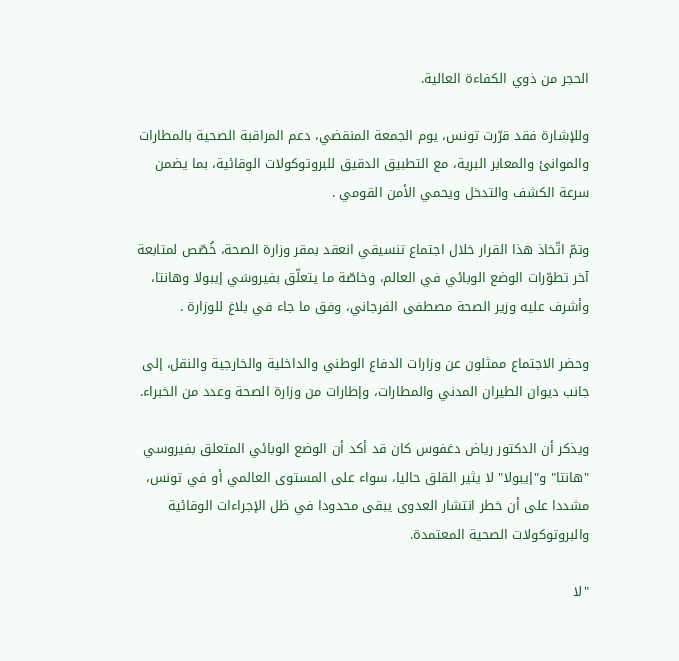الحجر من ذوي الكفاءة العالية.

وللإشارة فقد قرّرت تونس، يوم الجمعة المنقضي، دعم المراقبة الصحية بالمطارات والموانئ والمعابر البرية، مع التطبيق الدقيق للبروتوكولات الوقائية، بما يضمن سرعة الكشف والتدخل ويحمي الأمن القومي .

وتمّ اتّخاذ هذا القرار خلال اجتماع تنسيقي انعقد بمقر وزارة الصحة، خُصّص لمتابعة آخر تطوّرات الوضع الوبائي في العالم، وخاصّة ما يتعلّق بفيروسَي إيبولا وهانتا، وأشرف عليه وزير الصحة مصطفى الفرجاني، وفق ما جاء في بلاغ للوزارة .

وحضر الاجتماع ممثلون عن وزارات الدفاع الوطني والداخلية والخارجية والنقل، إلى جانب ديوان الطيران المدني والمطارات، وإطارات من وزارة الصحة وعدد من الخبراء.

ويذكر أن الدكتور رياض دغفوس كان قد أكد أن الوضع الوبائي المتعلق بفيروسي "هانتا" و"إيبولا" لا يثير القلق حاليا، سواء على المستوى العالمي أو في تونس، مشددا على أن خطر انتشار العدوى يبقى محدودا في ظل الإجراءات الوقائية والبروتوكولات الصحية المعتمدة.

"لا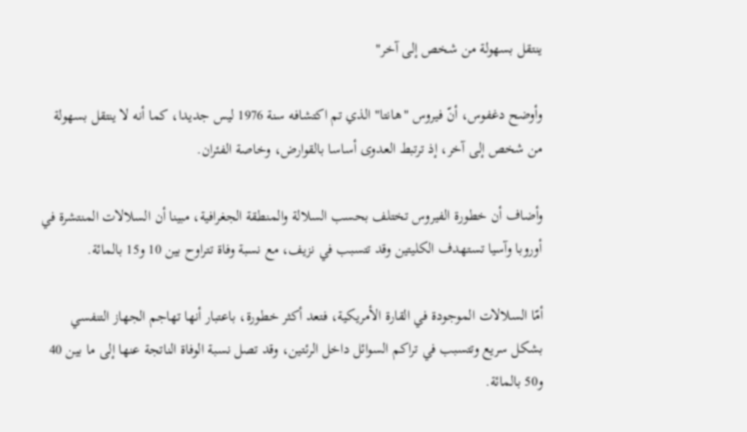ينتقل بسهولة من شخص إلى آخر"

وأوضح دغفوس، أنّ فيروس "هانتا" الذي تم اكتشافه سنة 1976 ليس جديدا، كما أنه لا ينتقل بسهولة من شخص إلى آخر، إذ ترتبط العدوى أساسا بالقوارض، وخاصة الفئران.

وأضاف أن خطورة الفيروس تختلف بحسب السلالة والمنطقة الجغرافية، مبينا أن السلالات المنتشرة في أوروبا وآسيا تستهدف الكليتين وقد تتسبب في نزيف، مع نسبة وفاة تتراوح بين 10 و15 بالمائة.

أمّا السلالات الموجودة في القارة الأمريكية، فتعد أكثر خطورة، باعتبار أنها تهاجم الجهاز التنفسي بشكل سريع وتتسبب في تراكم السوائل داخل الرئتين، وقد تصل نسبة الوفاة الناتجة عنها إلى ما بين 40 و50 بالمائة.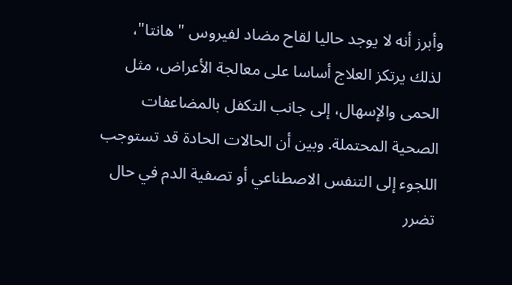وأبرز أنه لا يوجد حاليا لقاح مضاد لفيروس "هانتا"، لذلك يرتكز العلاج أساسا على معالجة الأعراض، مثل الحمى والإسهال، إلى جانب التكفل بالمضاعفات الصحية المحتملة. وبين أن الحالات الحادة قد تستوجب اللجوء إلى التنفس الاصطناعي أو تصفية الدم في حال تضرر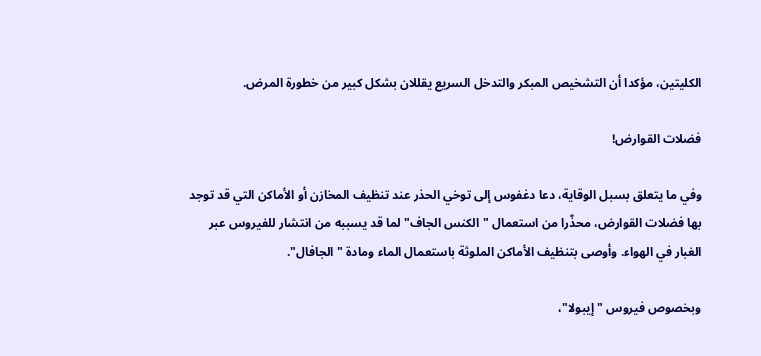الكليتين، مؤكدا أن التشخيص المبكر والتدخل السريع يقللان بشكل كبير من خطورة المرض.

فضلات القوارض!

وفي ما يتعلق بسبل الوقاية، دعا دغفوس إلى توخي الحذر عند تنظيف المخازن أو الأماكن التي قد توجد بها فضلات القوارض، محذّرا من استعمال "الكنس الجاف" لما قد يسببه من انتشار للفيروس عبر الغبار في الهواء. وأوصى بتنظيف الأماكن الملوثة باستعمال الماء ومادة "الجافال".

وبخصوص فيروس "إيبولا"،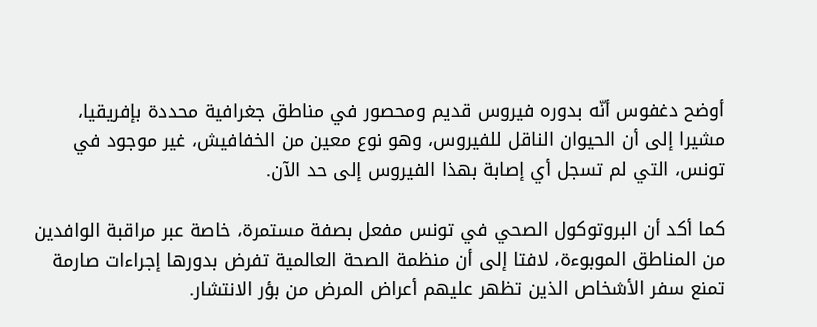أوضح دغفوس أنّه بدوره فيروس قديم ومحصور في مناطق جغرافية محددة بإفريقيا، مشيرا إلى أن الحيوان الناقل للفيروس، وهو نوع معين من الخفافيش، غير موجود في تونس، التي لم تسجل أي إصابة بهذا الفيروس إلى حد الآن.

كما أكد أن البروتوكول الصحي في تونس مفعل بصفة مستمرة، خاصة عبر مراقبة الوافدين من المناطق الموبوءة، لافتا إلى أن منظمة الصحة العالمية تفرض بدورها إجراءات صارمة تمنع سفر الأشخاص الذين تظهر عليهم أعراض المرض من بؤر الانتشار.